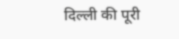दिल्ली की पूरी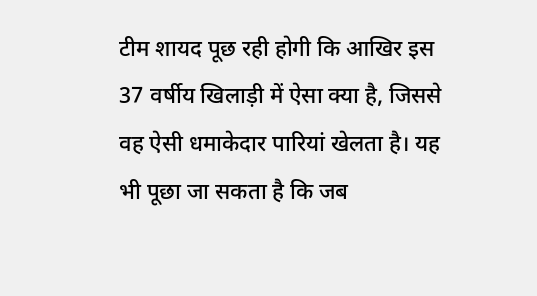टीम शायद पूछ रही होगी कि आखिर इस 37 वर्षीय खिलाड़ी में ऐसा क्या है, जिससे वह ऐसी धमाकेदार पारियां खेलता है। यह भी पूछा जा सकता है कि जब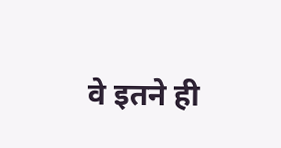वे इतने ही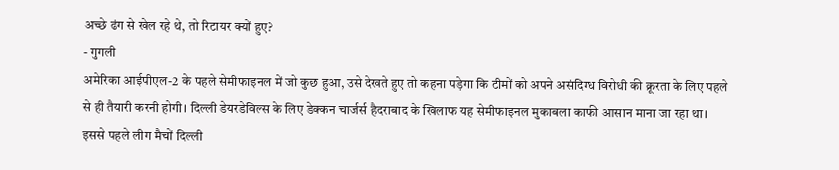अच्छे ढंग से खेल रहे थे, तो रिटायर क्यों हुए?
- गुगली
अमेरिका आईपीएल-2 के पहले सेमीफाइनल में जो कुछ हुआ, उसे देखते हुए तो कहना पड़ेगा कि टीमों को अपने असंदिग्ध विरोधी की क्रूरता के लिए पहले से ही तैयारी करनी होगी। दिल्ली डेयरडेविल्स के लिए डेक्कन चार्जर्स हैदराबाद के खिलाफ यह सेमीफाइनल मुकाबला काफी आसान माना जा रहा था।
इससे पहले लीग मैचों दिल्ली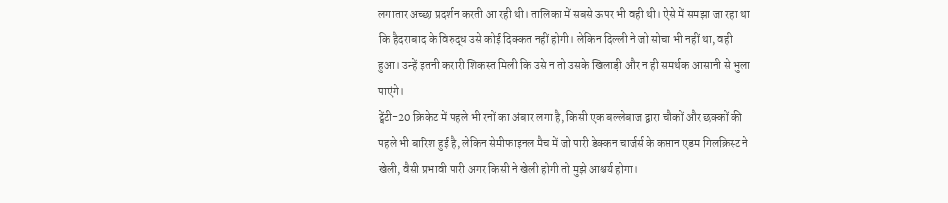लगातार अच्छा प्रदर्शन करती आ रही थी। तालिका में सबसे ऊपर भी वही थी। ऐसे में समझा जा रहा था कि हैदराबाद के विरुद्ध उसे कोई दिक्कत नहीं होगी। लेकिन दिल्ली ने जो सोचा भी नहीं था, वही हुआ। उन्हें इतनी करारी शिकस्त मिली कि उसे न तो उसके खिलाड़ी और न ही समर्थक आसानी से भुला पाएंगे।
ट्वेंटी-20 क्रिकेट में पहले भी रनों का अंबार लगा है, किसी एक बल्लेबाज द्वारा चौकों और छक्कों की पहले भी बारिश हुई है, लेकिन सेमीफाइनल मैच में जो पारी डेक्कन चार्जर्स के कप्तान एडम गिलक्रिस्ट ने खेली, वैसी प्रभावी पारी अगर किसी ने खेली होगी तो मुझे आश्चर्य होगा।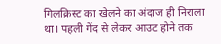गिलक्रिस्ट का खेलने का अंदाज ही निराला था। पहली गेंद से लेकर आउट होने तक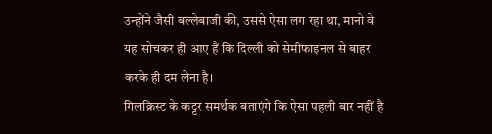उन्होंने जैसी बल्लेबाजी की, उससे ऐसा लग रहा था, मानो वे यह सोचकर ही आए हैं कि दिल्ली को सेमीफाइनल से बाहर करके ही दम लेना है।
गिलक्रिस्ट के कट्टर समर्थक बताएंगे कि ऐसा पहली बार नहीं है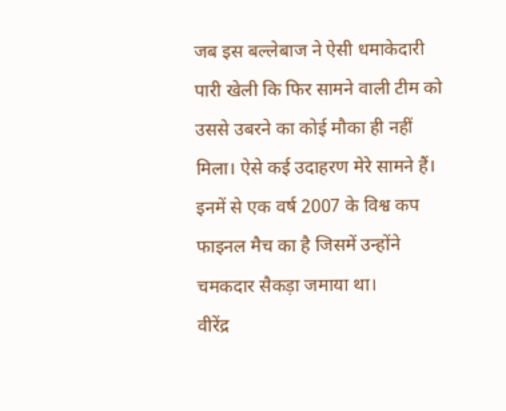जब इस बल्लेबाज ने ऐसी धमाकेदारी पारी खेली कि फिर सामने वाली टीम को उससे उबरने का कोई मौका ही नहीं मिला। ऐसे कई उदाहरण मेरे सामने हैं। इनमें से एक वर्ष 2007 के विश्व कप फाइनल मैच का है जिसमें उन्होंने चमकदार सैकड़ा जमाया था।
वीरेंद्र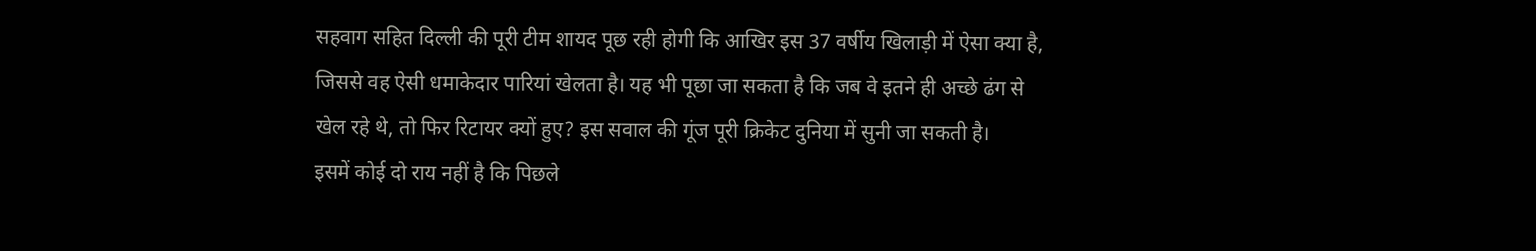सहवाग सहित दिल्ली की पूरी टीम शायद पूछ रही होगी कि आखिर इस 37 वर्षीय खिलाड़ी में ऐसा क्या है, जिससे वह ऐसी धमाकेदार पारियां खेलता है। यह भी पूछा जा सकता है कि जब वे इतने ही अच्छे ढंग से खेल रहे थे, तो फिर रिटायर क्यों हुए? इस सवाल की गूंज पूरी क्रिकेट दुनिया में सुनी जा सकती है।
इसमें कोई दो राय नहीं है कि पिछले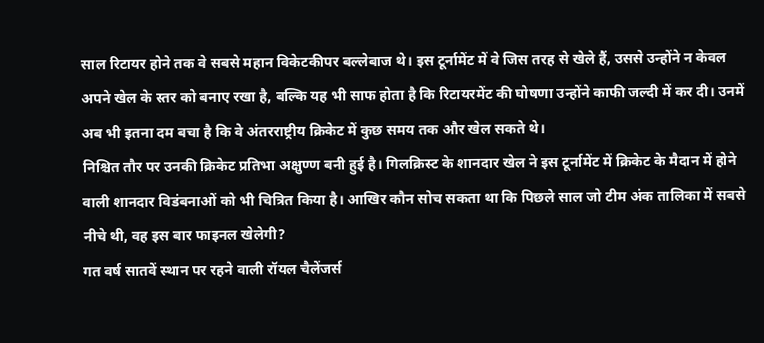साल रिटायर होने तक वे सबसे महान विकेटकीपर बल्लेबाज थे। इस टूर्नामेंट में वे जिस तरह से खेले हैं, उससे उन्होंने न केवल अपने खेल के स्तर को बनाए रखा है, बल्कि यह भी साफ होता है कि रिटायरमेंट की घोषणा उन्होंने काफी जल्दी में कर दी। उनमें अब भी इतना दम बचा है कि वे अंतरराष्ट्रीय क्रिकेट में कुछ समय तक और खेल सकते थे।
निश्चित तौर पर उनकी क्रिकेट प्रतिभा अक्षुण्ण बनी हुई है। गिलक्रिस्ट के शानदार खेल ने इस टूर्नामेंट में क्रिकेट के मैदान में होने वाली शानदार विडंबनाओं को भी चित्रित किया है। आखिर कौन सोच सकता था कि पिछले साल जो टीम अंक तालिका में सबसे नीचे थी, वह इस बार फाइनल खेलेगी?
गत वर्ष सातवें स्थान पर रहने वाली रॉयल चैलेंजर्स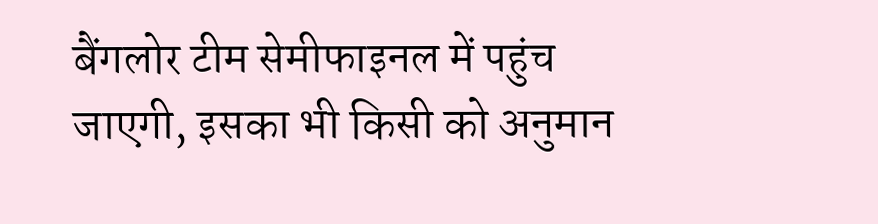बैंगलोर टीम सेमीफाइनल में पहुंच जाएगी, इसका भी किसी को अनुमान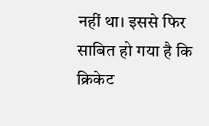नहीं था। इससे फिर साबित हो गया है कि क्रिकेट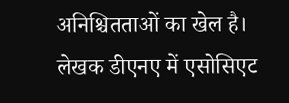अनिश्चितताओं का खेल है।
लेखक डीएनए में एसोसिएट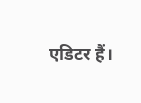एडिटर हैं।